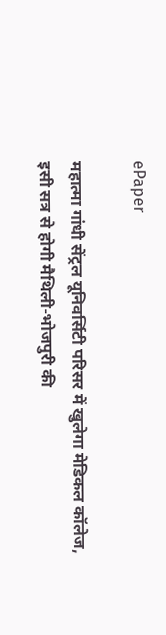ePaper

महात्मा गांधी सेंट्रल यूनिवर्सिटी परिसर में खुलेगा मेडिकल कॉलेज, इसी सत्र से होगी मैथिली-भोजपुरी की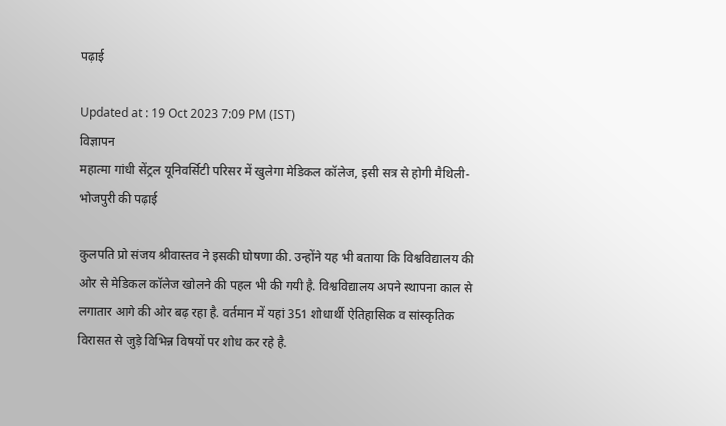पढ़ाई

Updated at : 19 Oct 2023 7:09 PM (IST)
विज्ञापन
महात्मा गांधी सेंट्रल यूनिवर्सिटी परिसर में खुलेगा मेडिकल कॉलेज, इसी सत्र से होगी मैथिली-भोजपुरी की पढ़ाई

कुलपति प्रो संजय श्रीवास्तव ने इसकी घोषणा की. उन्होंने यह भी बताया कि विश्वविद्यालय की ओर से मेडिकल कॉलेज खोलने की पहल भी की गयी है. विश्वविद्यालय अपने स्थापना काल से लगातार आगे की ओर बढ़ रहा है. वर्तमान में यहां 351 शोधार्थी ऐतिहासिक व सांस्कृतिक विरासत से जुड़े विभिन्न विषयों पर शोध कर रहे है.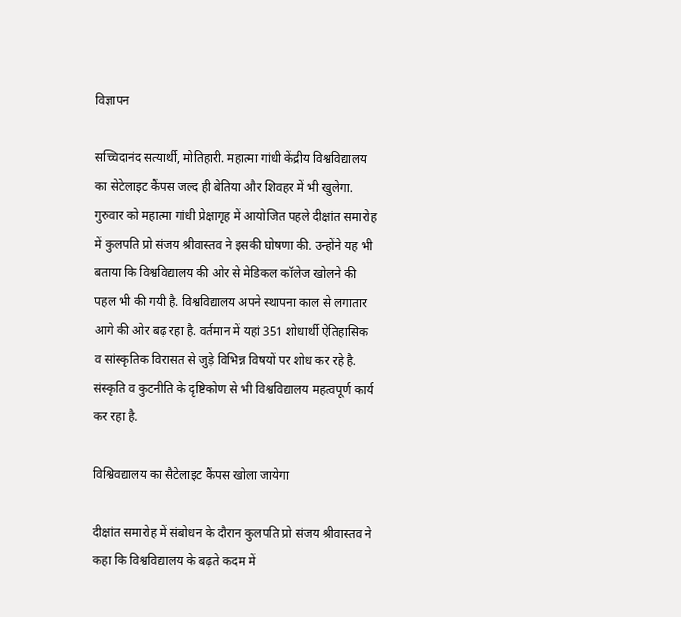विज्ञापन

सच्चिदानंद सत्यार्थी, मोतिहारी. महात्मा गांधी केंद्रीय विश्वविद्यालय का सेटेलाइट कैंपस जल्द ही बेतिया और शिवहर में भी खुलेगा. गुरुवार को महात्मा गांधी प्रेक्षागृह में आयोजित पहले दीक्षांत समारोह में कुलपति प्रो संजय श्रीवास्तव ने इसकी घोषणा की. उन्होंने यह भी बताया कि विश्वविद्यालय की ओर से मेडिकल कॉलेज खोलने की पहल भी की गयी है. विश्वविद्यालय अपने स्थापना काल से लगातार आगे की ओर बढ़ रहा है. वर्तमान में यहां 351 शोधार्थी ऐतिहासिक व सांस्कृतिक विरासत से जुड़े विभिन्न विषयों पर शोध कर रहे है. संस्कृति व कुटनीति के दृष्टिकोण से भी विश्वविद्यालय महत्वपूर्ण कार्य कर रहा है.

विश्विवद्यालय का सैटेलाइट कैंपस खोला जायेगा

दीक्षांत समारोह में संबोधन के दौरान कुलपति प्रो संजय श्रीवास्तव ने कहा कि विश्वविद्यालय के बढ़ते कदम में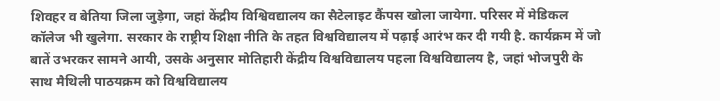शिवहर व बेतिया जिला जुड़ेगा, जहां केंद्रीय विश्विवद्यालय का सैटेलाइट कैंपस खोला जायेगा. परिसर में मेडिकल कॉलेज भी खुलेगा. सरकार के राष्ट्रीय शिक्षा नीति के तहत विश्वविद्यालय में पढ़ाई आरंभ कर दी गयी है. कार्यक्रम में जो बातें उभरकर सामने आयी, उसके अनुसार मोतिहारी केंद्रीय विश्वविद्यालय पहला विश्वविद्यालय है, जहां भोजपुरी के साथ मैथिली पाठयक्रम को विश्वविद्यालय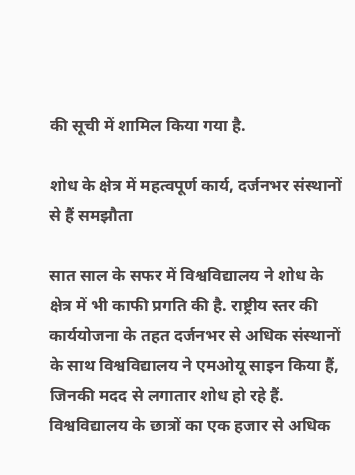की सूची में शामिल किया गया है.

शोध के क्षेत्र में महत्वपूर्ण कार्य, दर्जनभर संस्थानों से हैं समझौता

सात साल के सफर में विश्वविद्यालय ने शोध के क्षेत्र में भी काफी प्रगति की है. राष्ट्रीय स्तर की कार्ययोजना के तहत दर्जनभर से अधिक संस्थानों के साथ विश्वविद्यालय ने एमओयू साइन किया हैं, जिनकी मदद से लगातार शोध हो रहे हैं. विश्वविद्यालय के छात्रों का एक हजार से अधिक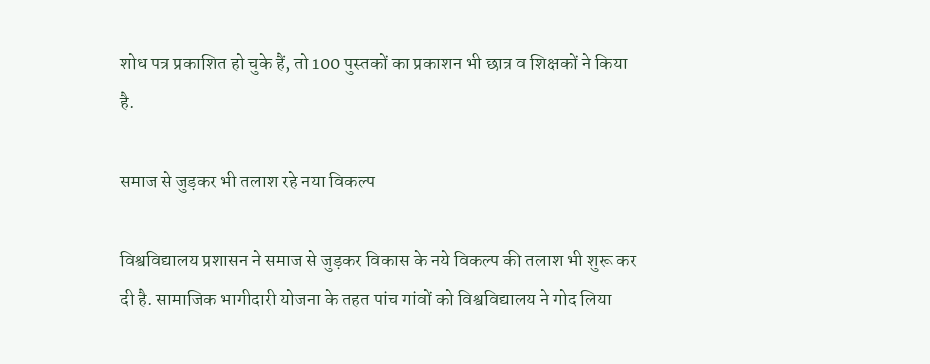शोध पत्र प्रकाशित हो चुके हैं, तो 100 पुस्तकों का प्रकाशन भी छात्र व शिक्षकों ने किया है.

समाज से जुड़कर भी तलाश रहे नया विकल्प

विश्वविद्यालय प्रशासन ने समाज से जुड़कर विकास के नये विकल्प की तलाश भी शुरू कर दी है. सामाजिक भागीदारी योजना के तहत पांच गांवों को विश्वविद्यालय ने गोद लिया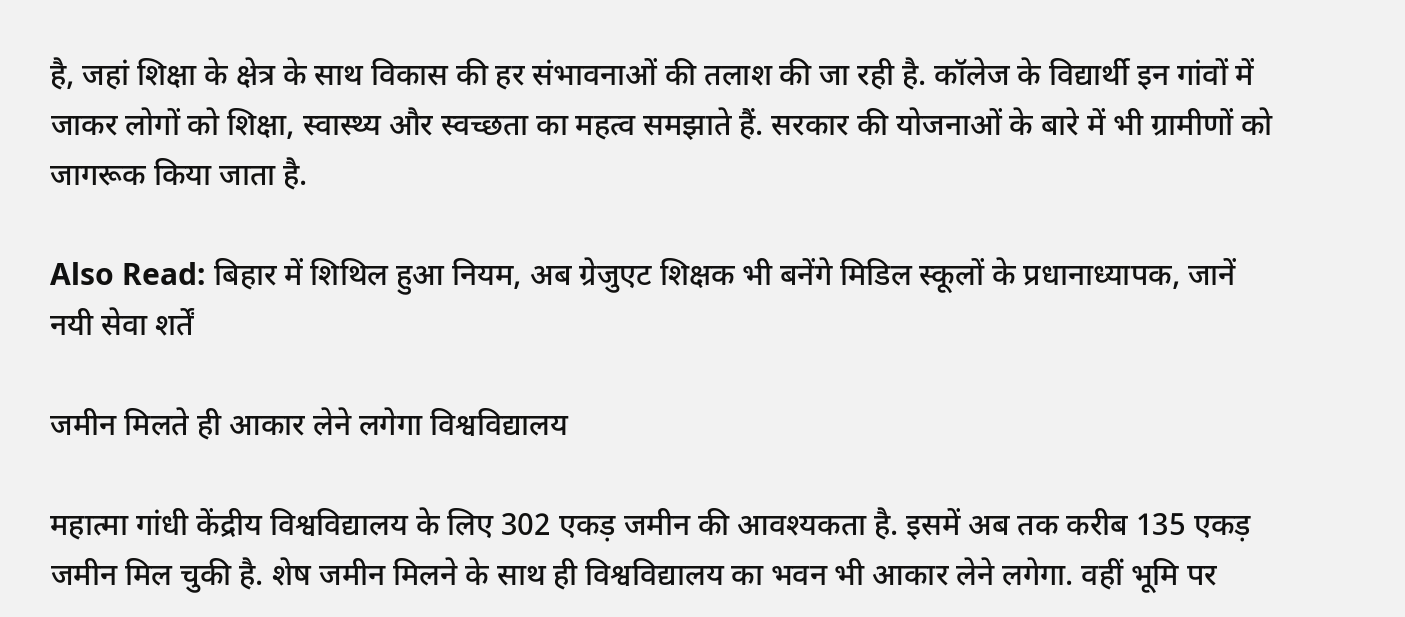है, जहां शिक्षा के क्षेत्र के साथ विकास की हर संभावनाओं की तलाश की जा रही है. कॉलेज के विद्यार्थी इन गांवों में जाकर लोगों को शिक्षा, स्वास्थ्य और स्वच्छता का महत्व समझाते हैं. सरकार की योजनाओं के बारे में भी ग्रामीणों को जागरूक किया जाता है.

Also Read: बिहार में शिथिल हुआ नियम, अब ग्रेजुएट शिक्षक भी बनेंगे मिडिल स्कूलों के प्रधानाध्यापक, जानें नयी सेवा शर्तें

जमीन मिलते ही आकार लेने लगेगा विश्वविद्यालय

महात्मा गांधी केंद्रीय विश्वविद्यालय के लिए 302 एकड़ जमीन की आवश्यकता है. इसमें अब तक करीब 135 एकड़ जमीन मिल चुकी है. शेष जमीन मिलने के साथ ही विश्वविद्यालय का भवन भी आकार लेने लगेगा. वहीं भूमि पर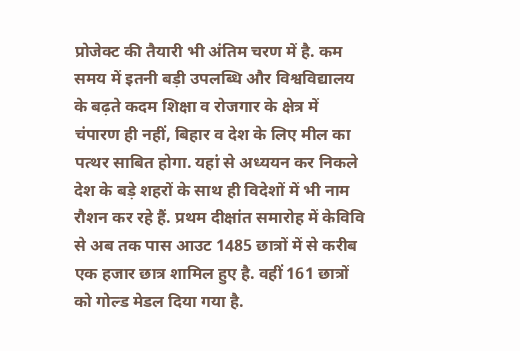प्रोजेक्ट की तैयारी भी अंतिम चरण में है. कम समय में इतनी बड़ी उपलब्धि और विश्वविद्यालय के बढ़ते कदम शिक्षा व रोजगार के क्षेत्र में चंपारण ही नहीं, बिहार व देश के लिए मील का पत्थर साबित होगा. यहां से अध्ययन कर निकले देश के बड़े शहरों के साथ ही विदेशों में भी नाम रौशन कर रहे हैं. प्रथम दीक्षांत समारोह में केविवि से अब तक पास आउट 1485 छात्रों में से करीब एक हजार छात्र शामिल हुए है. वहीं 161 छात्रों को गोल्ड मेडल दिया गया है.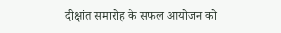दीक्षांत समारोह के सफल आयोजन को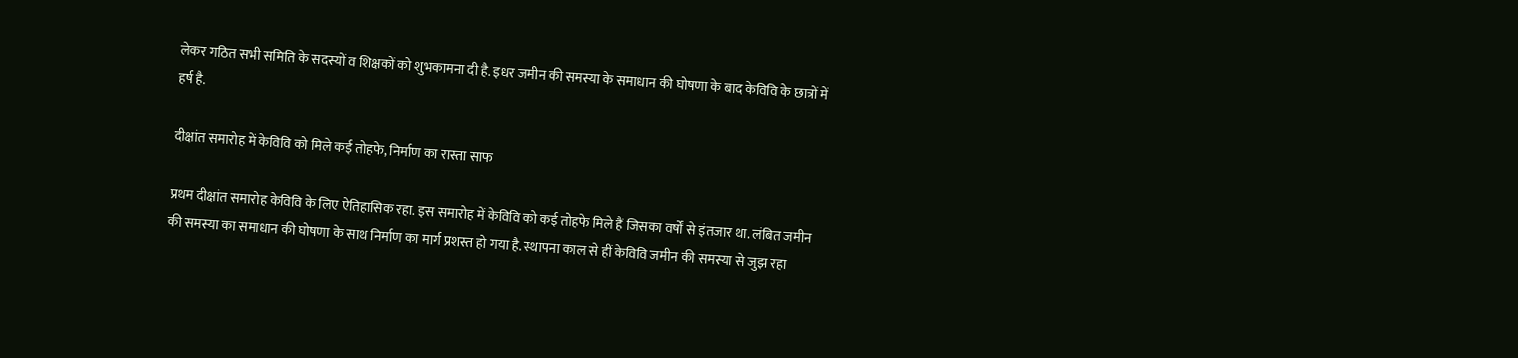लेकर गठित सभी समिति के सदस्यों व शिक्षकों को शुभकामना दी है. इधर जमीन की समस्या के समाधान की घोषणा के बाद केविवि के छात्रों में हर्ष है.

दीक्षांत समारोह में केविवि को मिले कई तोहफे, निर्माण का रास्ता साफ

प्रथम दीक्षांत समारोह केविवि के लिए ऐतिहासिक रहा. इस समारोह में केविवि को कई तोहफे मिले हैं जिसका वर्षों से इंतजार था. लंबित जमीन की समस्या का समाधान की घोषणा के साथ निर्माण का मार्ग प्रशस्त हो गया है. स्थापना काल से हीं केविवि जमीन की समस्या से जुझ रहा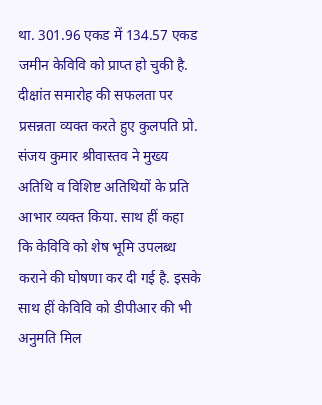था. 301.96 एकड में 134.57 एकड जमीन केविवि को प्राप्त हो चुकी है. दीक्षांत समारोह की सफलता पर प्रसन्नता व्यक्त करते हुए कुलपति प्रो. संजय कुमार श्रीवास्तव ने मुख्य अतिथि व विशिष्ट अतिथियों के प्रति आभार व्यक्त किया. साथ हीं कहा कि केविवि को शेष भूमि उपलब्ध कराने की घोषणा कर दी गई है. इसके साथ हीं केविवि को डीपीआर की भी अनुमति मिल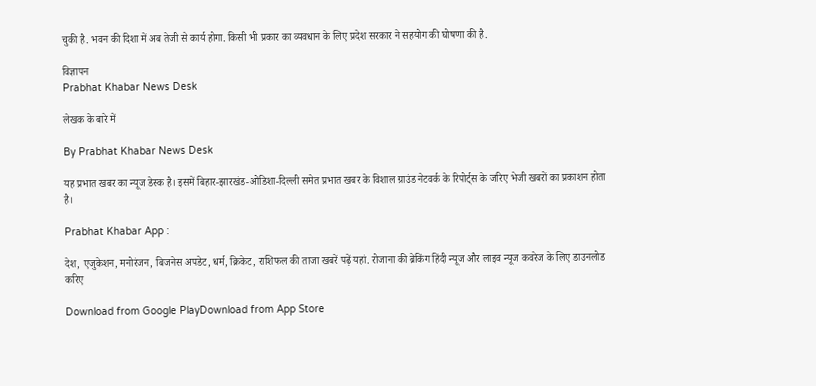चुकी है. भवन की दिशा में अब तेजी से कार्य होगा. किसी भी प्रकार का व्यवधान के लिए प्रदेश सरकार ने सहयोग की घोषणा की है.

विज्ञापन
Prabhat Khabar News Desk

लेखक के बारे में

By Prabhat Khabar News Desk

यह प्रभात खबर का न्यूज डेस्क है। इसमें बिहार-झारखंड-ओडिशा-दिल्‍ली समेत प्रभात खबर के विशाल ग्राउंड नेटवर्क के रिपोर्ट्स के जरिए भेजी खबरों का प्रकाशन होता है।

Prabhat Khabar App :

देश, एजुकेशन, मनोरंजन, बिजनेस अपडेट, धर्म, क्रिकेट, राशिफल की ताजा खबरें पढ़ें यहां. रोजाना की ब्रेकिंग हिंदी न्यूज और लाइव न्यूज कवरेज के लिए डाउनलोड करिए

Download from Google PlayDownload from App Store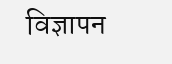विज्ञापन